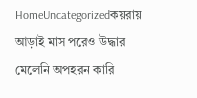HomeUncategorizedকয়রায় আড়াই মাস পরেও উদ্ধার মেলেনি অপহরন কারি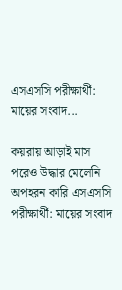এসএসসি পরীক্ষার্থী: মায়ের সংবাদ...

কয়রায় আড়াই মাস পরেও উদ্ধার মেলেনি অপহরন কারি এসএসসি পরীক্ষার্থী: মায়ের সংবাদ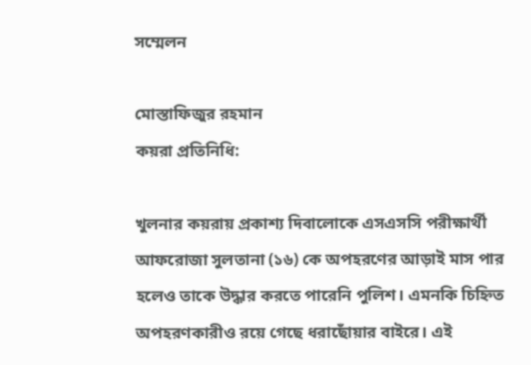সম্মেলন

মোস্তাফিজুর রহমান
কয়রা প্রতিনিধি:

খুলনার কয়রায় প্রকাশ্য দিবালোকে এসএসসি পরীক্ষার্থী আফরোজা সুলতানা (১৬) কে অপহরণের আড়াই মাস পার হলেও তাকে উদ্ধার করতে পারেনি পুলিশ। এমনকি চিহ্নিত অপহরণকারীও রয়ে গেছে ধরাছোঁয়ার বাইরে। এই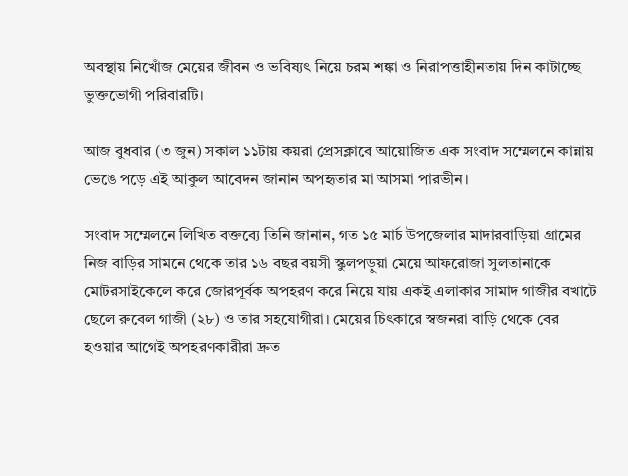অবস্থায় নিখোঁজ মেয়ের জীবন ও ভবিষ্যৎ নিয়ে চরম শঙ্কা ও নিরাপত্তাহীনতায় দিন কাটাচ্ছে ভুক্তভোগী পরিবারটি।

আজ বুধবার (৩ জুন) সকাল ১১টায় কয়রা প্রেসক্লাবে আয়োজিত এক সংবাদ সম্মেলনে কান্নায় ভেঙে পড়ে এই আকুল আবেদন জানান অপহৃতার মা আসমা পারভীন।

সংবাদ সম্মেলনে লিখিত বক্তব্যে তিনি জানান, গত ১৫ মার্চ উপজেলার মাদারবাড়িয়া গ্রামের নিজ বাড়ির সামনে থেকে তার ১৬ বছর বয়সী স্কুলপড়ুয়া মেয়ে আফরোজা সুলতানাকে মোটরসাইকেলে করে জোরপূর্বক অপহরণ করে নিয়ে যায় একই এলাকার সামাদ গাজীর বখাটে ছেলে রুবেল গাজী (২৮) ও তার সহযোগীরা। মেয়ের চিৎকারে স্বজনরা বাড়ি থেকে বের হওয়ার আগেই অপহরণকারীরা দ্রুত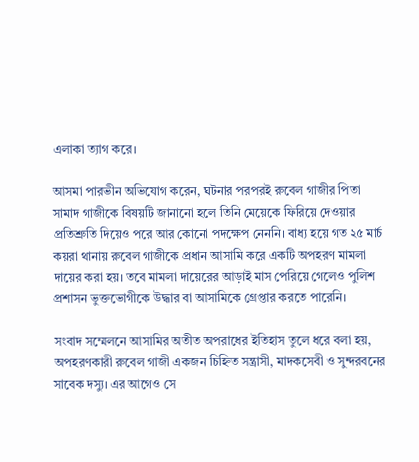এলাকা ত্যাগ করে।

আসমা পারভীন অভিযোগ করেন, ঘটনার পরপরই রুবেল গাজীর পিতা সামাদ গাজীকে বিষয়টি জানানো হলে তিনি মেয়েকে ফিরিয়ে দেওয়ার প্রতিশ্রুতি দিয়েও পরে আর কোনো পদক্ষেপ নেননি। বাধ্য হয়ে গত ২৫ মার্চ কয়রা থানায় রুবেল গাজীকে প্রধান আসামি করে একটি অপহরণ মামলা দায়ের করা হয়। তবে মামলা দায়েরের আড়াই মাস পেরিয়ে গেলেও পুলিশ প্রশাসন ভুক্তভোগীকে উদ্ধার বা আসামিকে গ্রেপ্তার করতে পারেনি।

সংবাদ সম্মেলনে আসামির অতীত অপরাধের ইতিহাস তুলে ধরে বলা হয়, অপহরণকারী রুবেল গাজী একজন চিহ্নিত সন্ত্রাসী, মাদকসেবী ও সুন্দরবনের সাবেক দস্যু। এর আগেও সে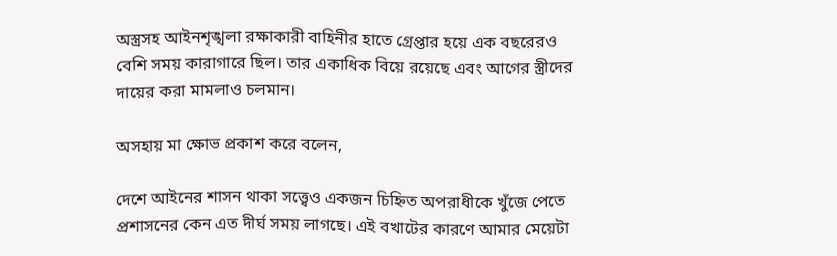অস্ত্রসহ আইনশৃঙ্খলা রক্ষাকারী বাহিনীর হাতে গ্রেপ্তার হয়ে এক বছরেরও বেশি সময় কারাগারে ছিল। তার একাধিক বিয়ে রয়েছে এবং আগের স্ত্রীদের দায়ের করা মামলাও চলমান।

অসহায় মা ক্ষোভ প্রকাশ করে বলেন,

দেশে আইনের শাসন থাকা সত্ত্বেও একজন চিহ্নিত অপরাধীকে খুঁজে পেতে প্রশাসনের কেন এত দীর্ঘ সময় লাগছে। এই বখাটের কারণে আমার মেয়েটা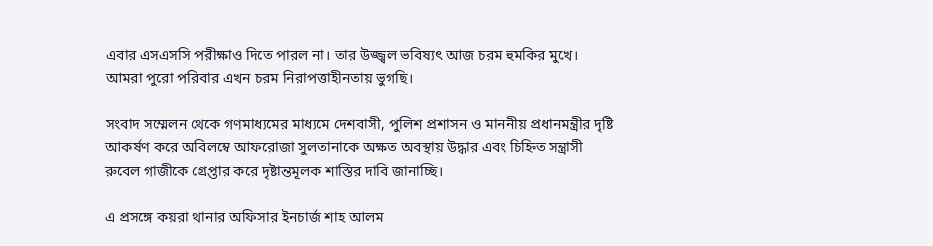এবার এসএসসি পরীক্ষাও দিতে পারল না। তার উজ্জ্বল ভবিষ্যৎ আজ চরম হুমকির মুখে। আমরা পুরো পরিবার এখন চরম নিরাপত্তাহীনতায় ভুগছি।

সংবাদ সম্মেলন থেকে গণমাধ্যমের মাধ্যমে দেশবাসী, পুলিশ প্রশাসন ও মাননীয় প্রধানমন্ত্রীর দৃষ্টি আকর্ষণ করে অবিলম্বে আফরোজা সুলতানাকে অক্ষত অবস্থায় উদ্ধার এবং চিহ্নিত সন্ত্রাসী রুবেল গাজীকে গ্রেপ্তার করে দৃষ্টান্তমূলক শাস্তির দাবি জানাচ্ছি।

এ প্রসঙ্গে কয়রা থানার অফিসার ইনচার্জ শাহ আলম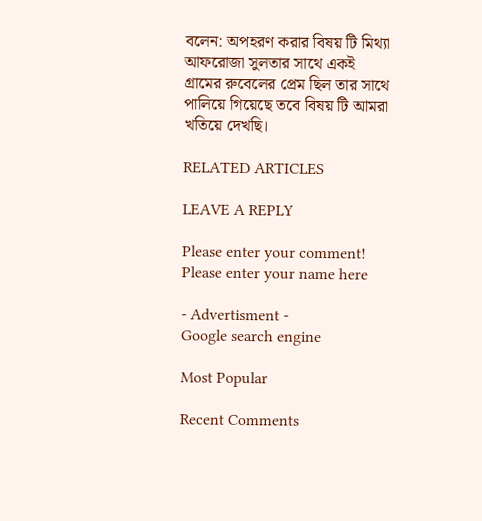বলেন: অপহরণ করার বিষয় টি মিথ্যা আফরোজা সুলতার সাথে একই গ্রামের রুবেলের প্রেম ছিল তার সাথে পালিয়ে গিয়েছে তবে বিষয় টি আমরা খতিয়ে দেখছি।

RELATED ARTICLES

LEAVE A REPLY

Please enter your comment!
Please enter your name here

- Advertisment -
Google search engine

Most Popular

Recent Comments